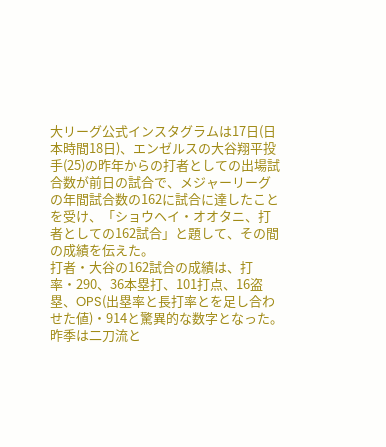大リーグ公式インスタグラムは17日(日本時間18日)、エンゼルスの大谷翔平投手(25)の昨年からの打者としての出場試合数が前日の試合で、メジャーリーグの年間試合数の162に試合に達したことを受け、「ショウヘイ・オオタニ、打者としての162試合」と題して、その間の成績を伝えた。
打者・大谷の162試合の成績は、打率・290、36本塁打、101打点、16盗塁、OPS(出塁率と長打率とを足し合わせた値)・914と驚異的な数字となった。
昨季は二刀流と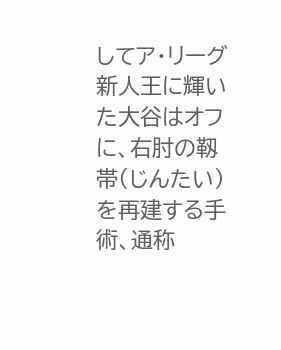してア・リーグ新人王に輝いた大谷はオフに、右肘の靱帯(じんたい)を再建する手術、通称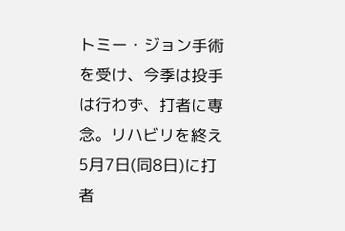トミー・ジョン手術を受け、今季は投手は行わず、打者に専念。リハビリを終え5月7日(同8日)に打者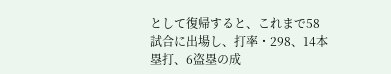として復帰すると、これまで58試合に出場し、打率・298、14本塁打、6盗塁の成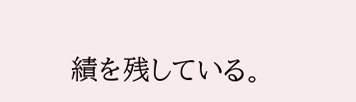績を残している。